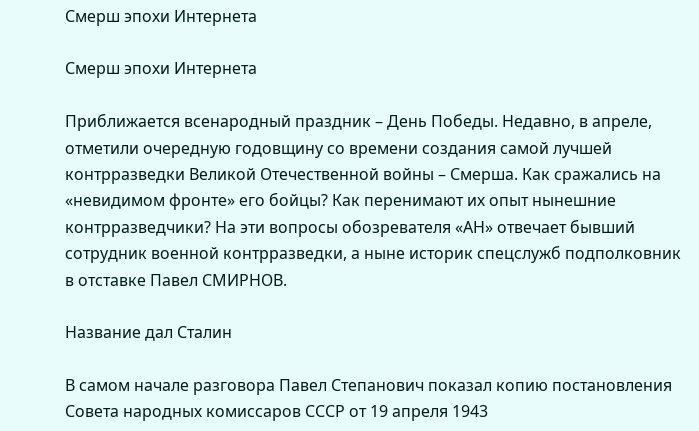Смерш эпохи Интернета

Смерш эпохи Интернета

Приближается всенародный праздник – День Победы. Недавно, в апреле, отметили очередную годовщину со времени создания самой лучшей контрразведки Великой Отечественной войны – Смерша. Как сражались на «невидимом фронте» его бойцы? Как перенимают их опыт нынешние контрразведчики? На эти вопросы обозревателя «АН» отвечает бывший сотрудник военной контрразведки, а ныне историк спецслужб подполковник в отставке Павел СМИРНОВ.

Название дал Сталин

В самом начале разговора Павел Степанович показал копию постановления Совета народных комиссаров СССР от 19 апреля 1943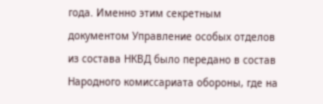года. Именно этим секретным документом Управление особых отделов из состава НКВД было передано в состав Народного комиссариата обороны, где на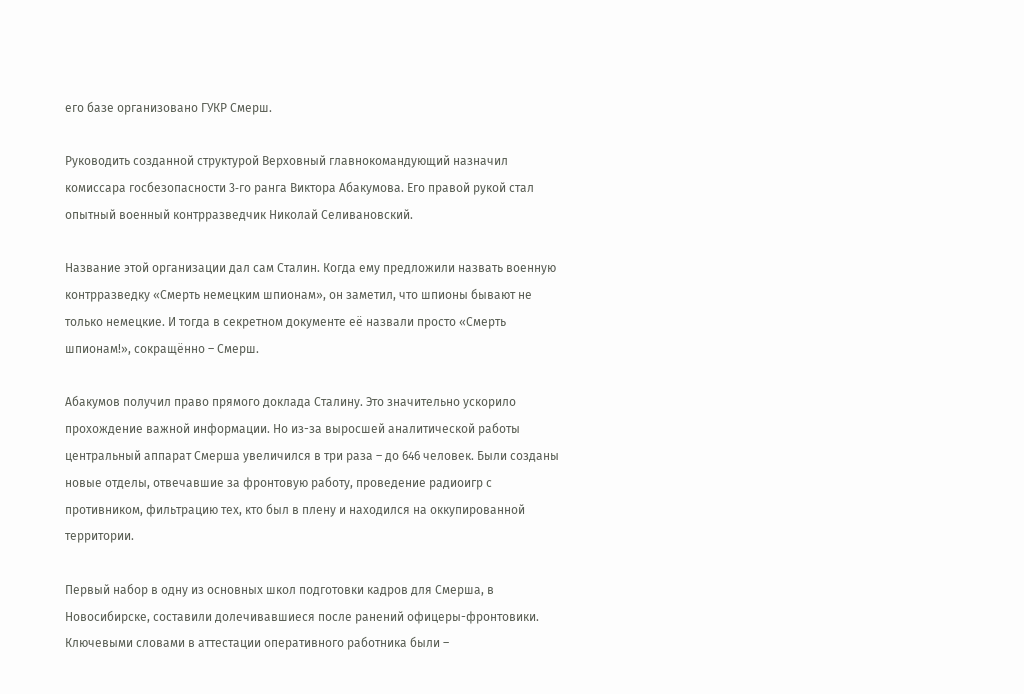его базе организовано ГУКР Смерш.

Руководить созданной структурой Верховный главнокомандующий назначил комиссара госбезопасности 3‑го ранга Виктора Абакумова. Его правой рукой стал опытный военный контрразведчик Николай Селивановский.

Название этой организации дал сам Сталин. Когда ему предложили назвать военную контрразведку «Смерть немецким шпионам», он заметил, что шпионы бывают не только немецкие. И тогда в секретном документе её назвали просто «Смерть шпионам!», сокращённо – Смерш.

Абакумов получил право прямого доклада Сталину. Это значительно ускорило прохождение важной информации. Но из-за выросшей аналитической работы центральный аппарат Смерша увеличился в три раза – до 646 человек. Были созданы новые отделы, отвечавшие за фронтовую работу, проведение радиоигр с противником, фильтрацию тех, кто был в плену и находился на оккупированной территории.

Первый набор в одну из основных школ подготовки кадров для Смерша, в Новосибирске, составили долечивавшиеся после ранений офицеры-фронтовики. Ключевыми словами в аттестации оперативного работника были –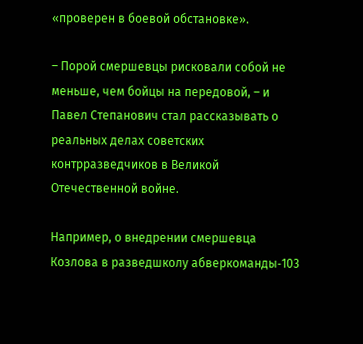«проверен в боевой обстановке».

– Порой смершевцы рисковали собой не меньше, чем бойцы на передовой, – и Павел Степанович стал рассказывать о реальных делах советских контрразведчиков в Великой Отечественной войне.

Например, о внедрении смершевца Козлова в разведшколу абверкоманды‑103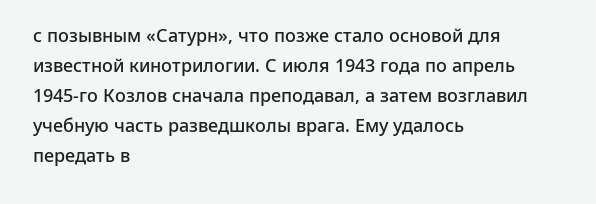с позывным «Сатурн», что позже стало основой для известной кинотрилогии. С июля 1943 года по апрель 1945‑го Козлов сначала преподавал, а затем возглавил учебную часть разведшколы врага. Ему удалось передать в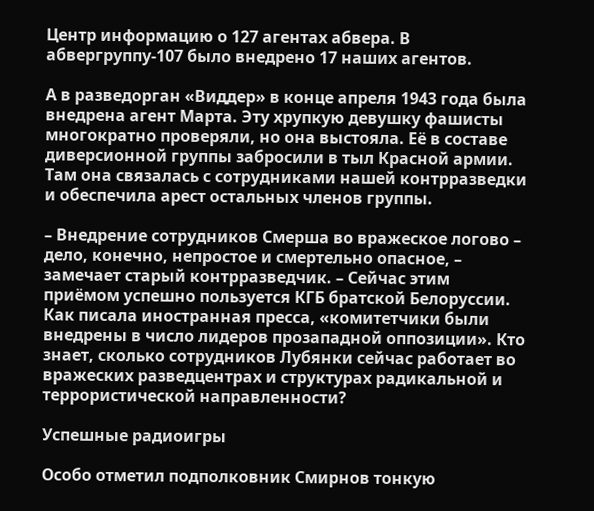Центр информацию о 127 агентах абвера. В абвергруппу‑107 было внедрено 17 наших агентов.

А в разведорган «Виддер» в конце апреля 1943 года была внедрена агент Марта. Эту хрупкую девушку фашисты многократно проверяли, но она выстояла. Её в составе диверсионной группы забросили в тыл Красной армии. Там она связалась с сотрудниками нашей контрразведки и обеспечила арест остальных членов группы.

– Внедрение сотрудников Смерша во вражеское логово – дело, конечно, непростое и смертельно опасное, – замечает старый контрразведчик. – Сейчас этим приёмом успешно пользуется КГБ братской Белоруссии. Как писала иностранная пресса, «комитетчики были внедрены в число лидеров прозападной оппозиции». Кто знает, сколько сотрудников Лубянки сейчас работает во вражеских разведцентрах и структурах радикальной и террористической направленности?

Успешные радиоигры

Особо отметил подполковник Смирнов тонкую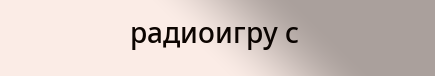радиоигру с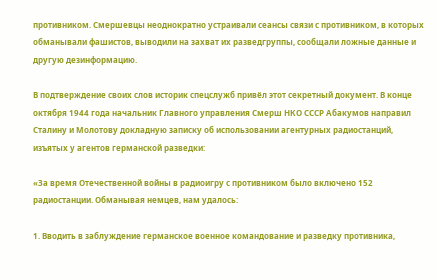противником. Смершевцы неоднократно устраивали сеансы связи с противником, в которых обманывали фашистов, выводили на захват их разведгруппы, сообщали ложные данные и другую дезинформацию.

В подтверждение своих слов историк спецслужб привёл этот секретный документ. В конце октября 1944 года начальник Главного управления Смерш НКО СССР Абакумов направил Сталину и Молотову докладную записку об использовании агентурных радиостанций, изъятых у агентов германской разведки:

«За время Отечественной войны в радиоигру с противником было включено 152 радиостанции. Обманывая немцев, нам удалось:

1. Вводить в заблуждение германское военное командование и разведку противника,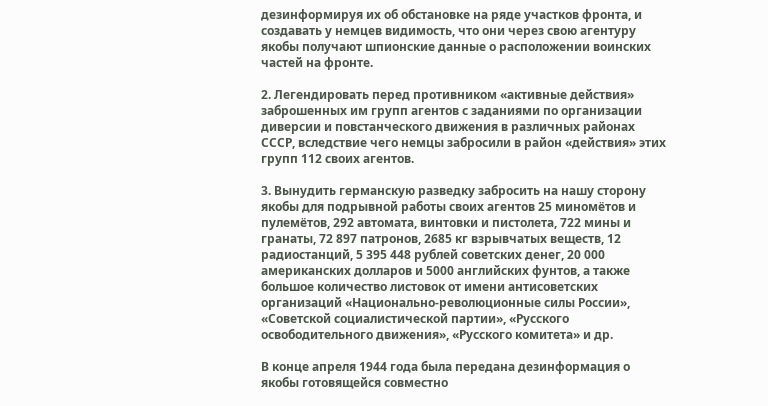дезинформируя их об обстановке на ряде участков фронта, и создавать у немцев видимость, что они через свою агентуру якобы получают шпионские данные о расположении воинских частей на фронте.

2. Легендировать перед противником «активные действия» заброшенных им групп агентов с заданиями по организации диверсии и повстанческого движения в различных районах СССР, вследствие чего немцы забросили в район «действия» этих групп 112 своих агентов.

3. Вынудить германскую разведку забросить на нашу сторону якобы для подрывной работы своих агентов 25 миномётов и пулемётов, 292 автомата, винтовки и пистолета, 722 мины и гранаты, 72 897 патронов, 2685 кг взрывчатых веществ, 12 радиостанций, 5 395 448 рублей советских денег, 20 000 американских долларов и 5000 английских фунтов, а также большое количество листовок от имени антисоветских организаций «Национально-революционные силы России», «Советской социалистической партии», «Русского освободительного движения», «Русского комитета» и др.

В конце апреля 1944 года была передана дезинформация о якобы готовящейся совместно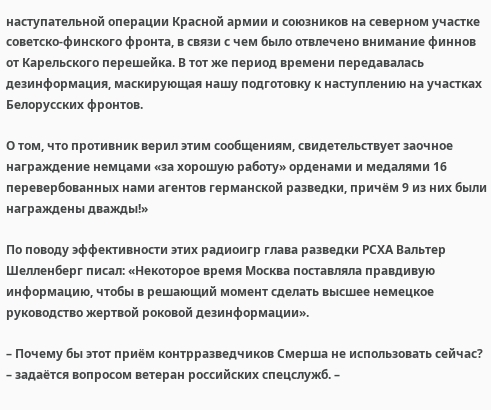наступательной операции Красной армии и союзников на северном участке советско-финского фронта, в связи с чем было отвлечено внимание финнов от Карельского перешейка. В тот же период времени передавалась дезинформация, маскирующая нашу подготовку к наступлению на участках Белорусских фронтов.

О том, что противник верил этим сообщениям, свидетельствует заочное награждение немцами «за хорошую работу» орденами и медалями 16 перевербованных нами агентов германской разведки, причём 9 из них были награждены дважды!»

По поводу эффективности этих радиоигр глава разведки РСХА Вальтер Шелленберг писал: «Некоторое время Москва поставляла правдивую информацию, чтобы в решающий момент сделать высшее немецкое руководство жертвой роковой дезинформации».

– Почему бы этот приём контрразведчиков Смерша не использовать сейчас? – задаётся вопросом ветеран российских спецслужб. –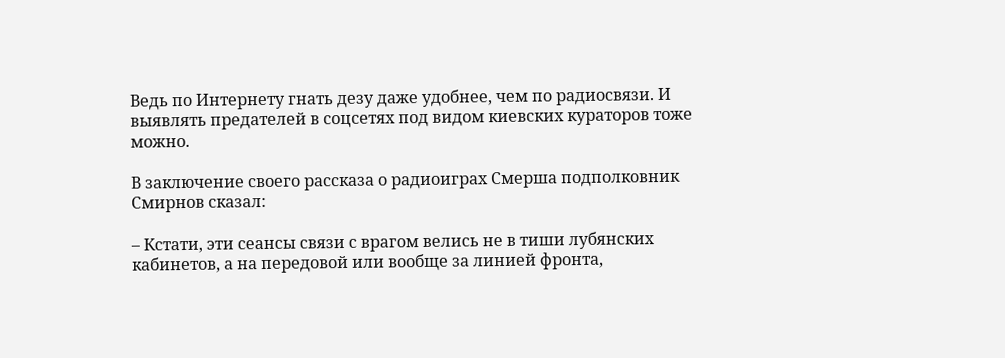Ведь по Интернету гнать дезу даже удобнее, чем по радиосвязи. И выявлять предателей в соцсетях под видом киевских кураторов тоже можно.

В заключение своего рассказа о радиоиграх Смерша подполковник Смирнов сказал:

– Кстати, эти сеансы связи с врагом велись не в тиши лубянских кабинетов, а на передовой или вообще за линией фронта,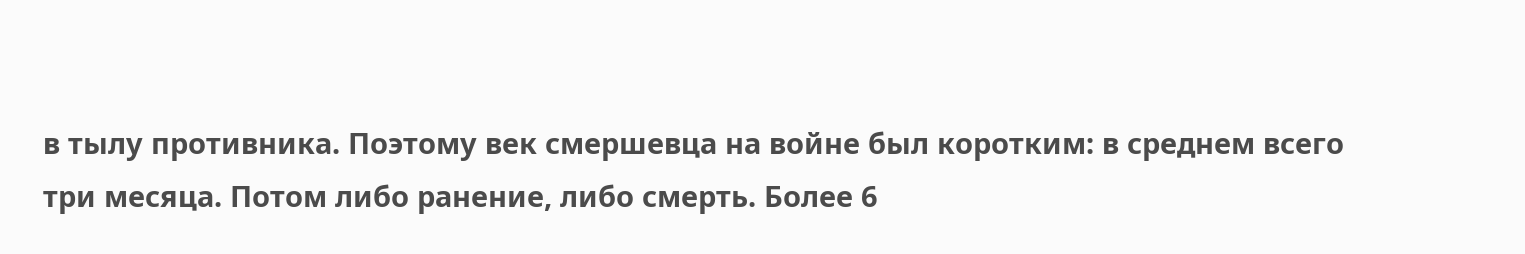в тылу противника. Поэтому век смершевца на войне был коротким: в среднем всего три месяца. Потом либо ранение, либо смерть. Более 6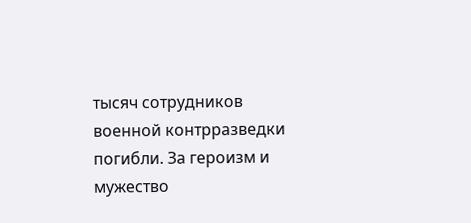тысяч сотрудников военной контрразведки погибли. За героизм и мужество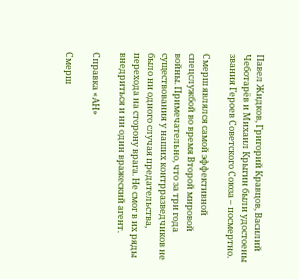Павел Жидков, Григорий Кравцов, Василий Чеботарёв и Михаил Крыгин были удостоены звания Героев Советского Союза – посмертно.

Смерш являлся самой эффективной спецслужбой во время Второй мировой войны. Примечательно, что за три года существования у наших контрразведчиков не было ни одного случая предательства, перехода на сторону врага. Не смог в их ряды внедриться и ни один вражеский агент.

Справка «АН»

Смерш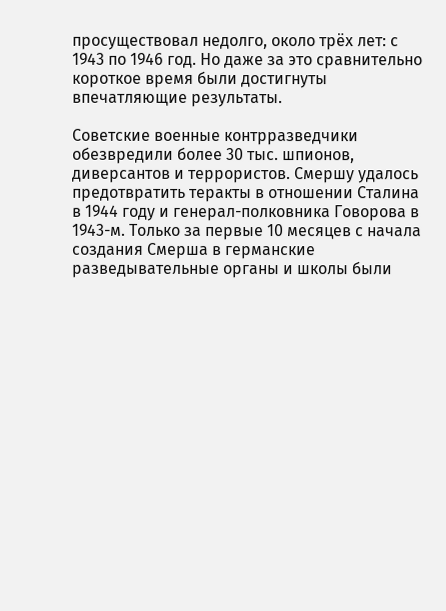просуществовал недолго, около трёх лет: с 1943 по 1946 год. Но даже за это сравнительно короткое время были достигнуты впечатляющие результаты.

Советские военные контрразведчики обезвредили более 30 тыс. шпионов, диверсантов и террористов. Смершу удалось предотвратить теракты в отношении Сталина в 1944 году и генерал-полковника Говорова в 1943-м. Только за первые 10 месяцев с начала создания Смерша в германские разведывательные органы и школы были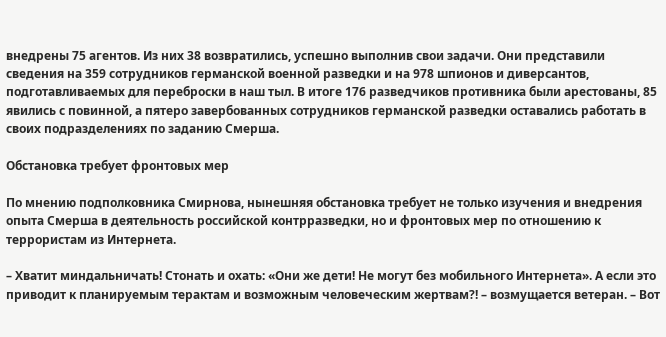внедрены 75 агентов. Из них 38 возвратились, успешно выполнив свои задачи. Они представили сведения на 359 сотрудников германской военной разведки и на 978 шпионов и диверсантов, подготавливаемых для переброски в наш тыл. В итоге 176 разведчиков противника были арестованы, 85 явились с повинной, а пятеро завербованных сотрудников германской разведки оставались работать в своих подразделениях по заданию Смерша.

Обстановка требует фронтовых мер

По мнению подполковника Смирнова, нынешняя обстановка требует не только изучения и внедрения опыта Смерша в деятельность российской контрразведки, но и фронтовых мер по отношению к террористам из Интернета.

– Хватит миндальничать! Стонать и охать: «Они же дети! Не могут без мобильного Интернета». А если это приводит к планируемым терактам и возможным человеческим жертвам?! – возмущается ветеран. – Вот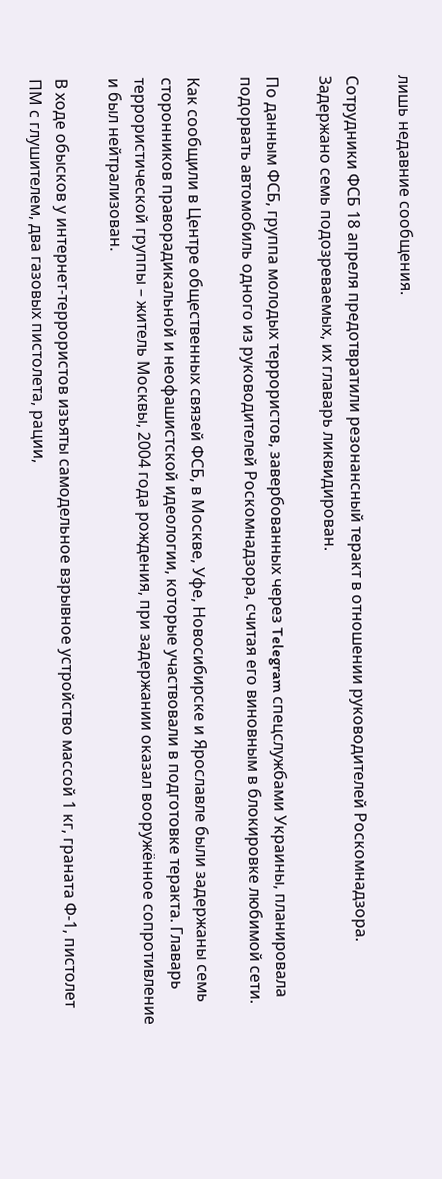лишь недавние сообщения.

Сотрудники ФСБ 18 апреля предотвратили резонансный теракт в отношении руководителей Роскомнадзора. Задержано семь подозреваемых, их главарь ликвидирован.

По данным ФСБ, группа молодых террористов, завербованных через Telegram спецслужбами Украины, планировала подорвать автомобиль одного из руководителей Роскомнадзора, считая его виновным в блокировке любимой сети.

Как сообщили в Центре общественных связей ФСБ, в Москве, Уфе, Новосибирске и Ярославле были задержаны семь сторонников праворадикальной и неофашистской идеологии, которые участвовали в подготовке теракта. Главарь террористической группы – житель Москвы, 2004 года рождения, при задержании оказал вооружённое сопротивление и был нейтрализован.

В ходе обысков у интернет-террористов изъяты самодельное взрывное устройство массой 1 кг, граната Ф-1, пистолет ПМ с глушителем, два газовых пистолета, рации,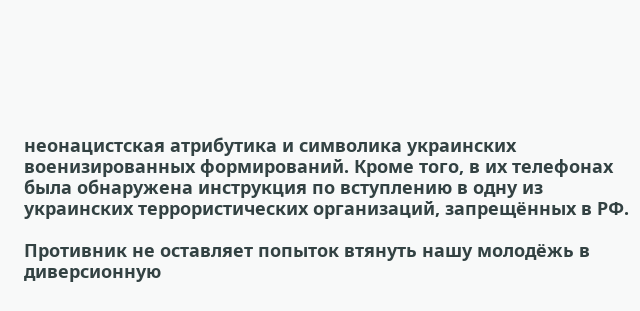неонацистская атрибутика и символика украинских военизированных формирований. Кроме того, в их телефонах была обнаружена инструкция по вступлению в одну из украинских террористических организаций, запрещённых в РФ.

Противник не оставляет попыток втянуть нашу молодёжь в диверсионную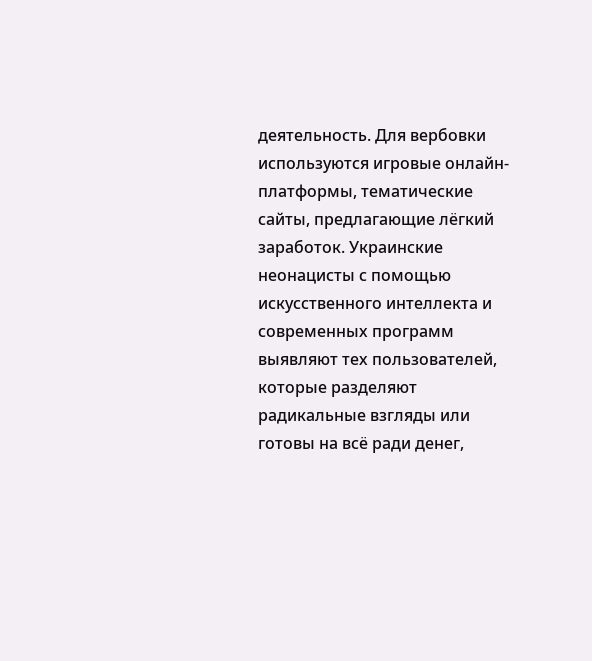деятельность. Для вербовки используются игровые онлайн-платформы, тематические сайты, предлагающие лёгкий заработок. Украинские неонацисты с помощью искусственного интеллекта и современных программ выявляют тех пользователей, которые разделяют радикальные взгляды или готовы на всё ради денег,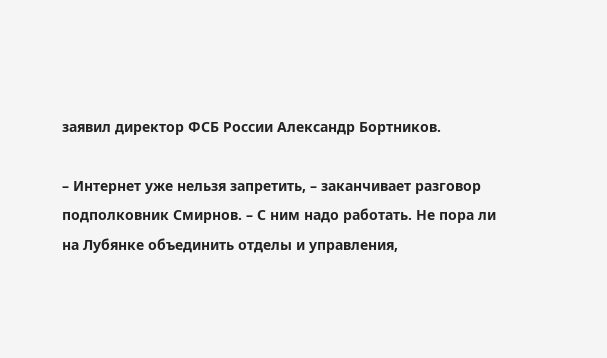заявил директор ФСБ России Александр Бортников.

– Интернет уже нельзя запретить, – заканчивает разговор подполковник Смирнов. – С ним надо работать. Не пора ли на Лубянке объединить отделы и управления,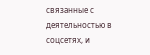связанные с деятельностью в соцсетях, и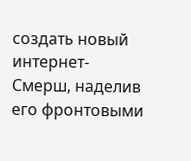создать новый интернет-Смерш, наделив его фронтовыми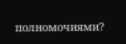полномочиями?